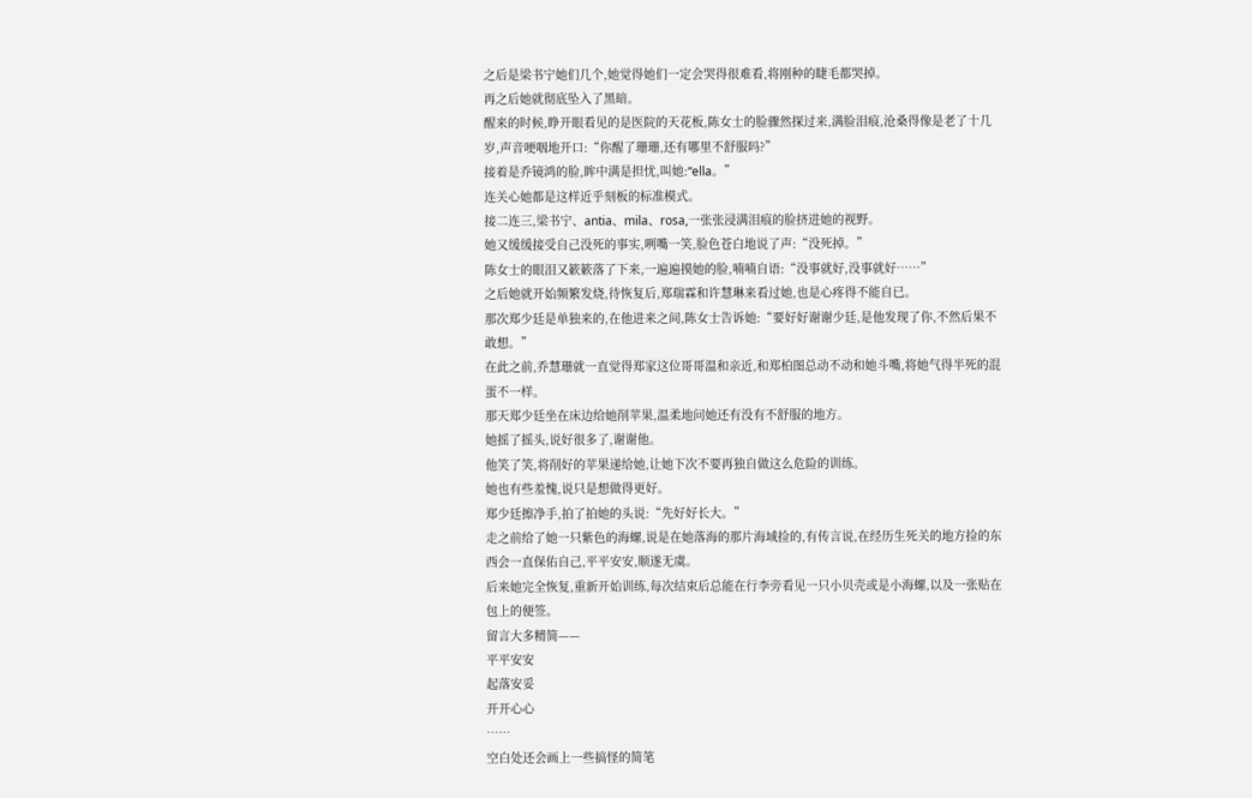之后是梁书宁她们几个,她觉得她们一定会哭得很难看,将刚种的睫毛都哭掉。
再之后她就彻底坠入了黑暗。
醒来的时候,睁开眼看见的是医院的天花板,陈女士的脸骤然探过来,满脸泪痕,沧桑得像是老了十几岁,声音哽咽地开口:“你醒了珊珊,还有哪里不舒服吗?”
接着是乔镜鸿的脸,眸中满是担忧,叫她:“ella。”
连关心她都是这样近乎刻板的标准模式。
接二连三,梁书宁、antia、mila、rosa,一张张浸满泪痕的脸挤进她的视野。
她又缓缓接受自己没死的事实,咧嘴一笑,脸色苍白地说了声:“没死掉。”
陈女士的眼泪又簌簌落了下来,一遍遍摸她的脸,喃喃自语:“没事就好,没事就好……”
之后她就开始频繁发烧,待恢复后,郑瑞霖和许慧琳来看过她,也是心疼得不能自已。
那次郑少廷是单独来的,在他进来之间,陈女士告诉她:“要好好谢谢少廷,是他发现了你,不然后果不敢想。”
在此之前,乔慧珊就一直觉得郑家这位哥哥温和亲近,和郑柏图总动不动和她斗嘴,将她气得半死的混蛋不一样。
那天郑少廷坐在床边给她削苹果,温柔地问她还有没有不舒服的地方。
她摇了摇头,说好很多了,谢谢他。
他笑了笑,将削好的苹果递给她,让她下次不要再独自做这么危险的训练。
她也有些羞愧,说只是想做得更好。
郑少廷擦净手,拍了拍她的头说:“先好好长大。”
走之前给了她一只紫色的海螺,说是在她落海的那片海域捡的,有传言说,在经历生死关的地方捡的东西会一直保佑自己,平平安安,顺遂无虞。
后来她完全恢复,重新开始训练,每次结束后总能在行李旁看见一只小贝壳或是小海螺,以及一张贴在包上的便签。
留言大多精简——
平平安安
起落安妥
开开心心
……
空白处还会画上一些搞怪的简笔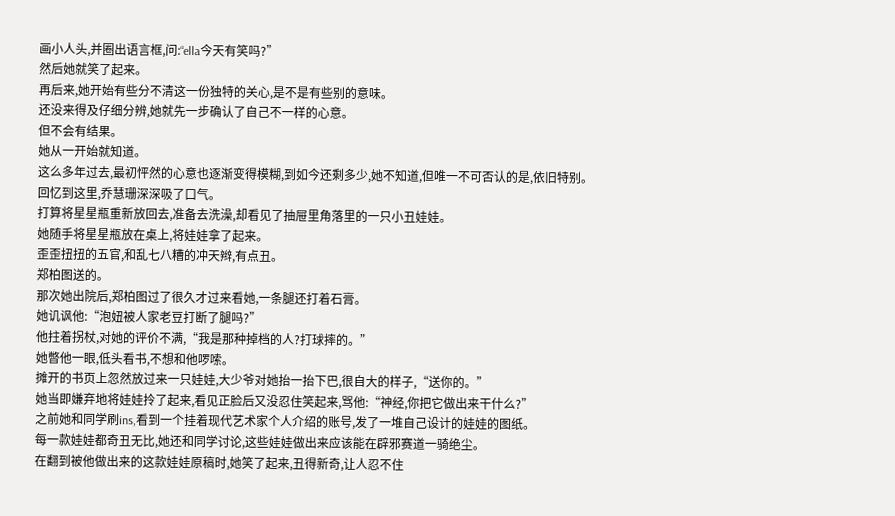画小人头,并圈出语言框,问:“ella今天有笑吗?”
然后她就笑了起来。
再后来,她开始有些分不清这一份独特的关心,是不是有些别的意味。
还没来得及仔细分辨,她就先一步确认了自己不一样的心意。
但不会有结果。
她从一开始就知道。
这么多年过去,最初怦然的心意也逐渐变得模糊,到如今还剩多少,她不知道,但唯一不可否认的是,依旧特别。
回忆到这里,乔慧珊深深吸了口气。
打算将星星瓶重新放回去,准备去洗澡,却看见了抽屉里角落里的一只小丑娃娃。
她随手将星星瓶放在桌上,将娃娃拿了起来。
歪歪扭扭的五官,和乱七八糟的冲天辫,有点丑。
郑柏图送的。
那次她出院后,郑柏图过了很久才过来看她,一条腿还打着石膏。
她讥讽他:“泡妞被人家老豆打断了腿吗?”
他拄着拐杖,对她的评价不满,“我是那种掉档的人?打球摔的。”
她暼他一眼,低头看书,不想和他啰嗦。
摊开的书页上忽然放过来一只娃娃,大少爷对她抬一抬下巴,很自大的样子,“送你的。”
她当即嫌弃地将娃娃拎了起来,看见正脸后又没忍住笑起来,骂他:“神经,你把它做出来干什么?”
之前她和同学刷ins,看到一个挂着现代艺术家个人介绍的账号,发了一堆自己设计的娃娃的图纸。
每一款娃娃都奇丑无比,她还和同学讨论,这些娃娃做出来应该能在辟邪赛道一骑绝尘。
在翻到被他做出来的这款娃娃原稿时,她笑了起来,丑得新奇,让人忍不住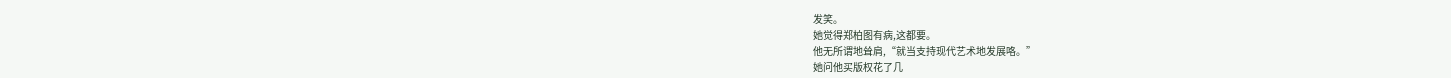发笑。
她觉得郑柏图有病,这都要。
他无所谓地耸肩,“就当支持现代艺术地发展咯。”
她问他买版权花了几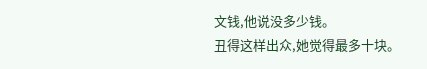文钱,他说没多少钱。
丑得这样出众,她觉得最多十块。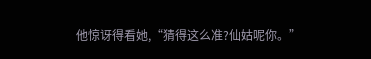他惊讶得看她,“猜得这么准?仙姑呢你。”